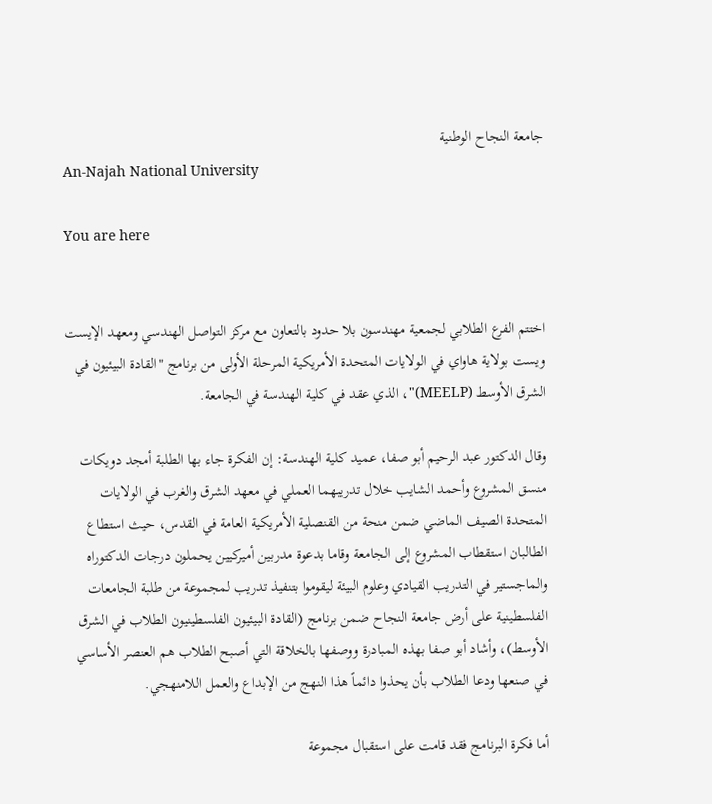جامعة النجاح الوطنية
An-Najah National University

You are here


اختتم الفرع الطلابي لجمعية مهندسون بلا حدود بالتعاون مع مركز التواصل الهندسي ومعهد الإيست ويست بولاية هاواي في الولايات المتحدة الأمريكية المرحلة الأولى من برنامج "القادة البيئيون في الشرق الأوسط (MEELP)"، الذي عقد في كلية الهندسة في الجامعة.

وقال الدكتور عبد الرحيم أبو صفا، عميد كلية الهندسة: إن الفكرة جاء بها الطلبة أمجد دويكات منسق المشروع وأحمد الشايب خلال تدريبهما العملي في معهد الشرق والغرب في الولايات المتحدة الصيف الماضي ضمن منحة من القنصلية الأمريكية العامة في القدس، حيث استطاع الطالبان استقطاب المشروع إلى الجامعة وقاما بدعوة مدربين أميركيين يحملون درجات الدكتوراه والماجستير في التدريب القيادي وعلوم البيئة ليقوموا بتنفيذ تدريب لمجموعة من طلبة الجامعات الفلسطينية على أرض جامعة النجاح ضمن برنامج (القادة البيئيون الفلسطينيون الطلاب في الشرق الأوسط)، وأشاد أبو صفا بهذه المبادرة ووصفها بالخلاقة التي أصبح الطلاب هم العنصر الأساسي في صنعها ودعا الطلاب بأن يحذوا دائماً هذا النهج من الإبداع والعمل اللامنهجي.

أما فكرة البرنامج فقد قامت على استقبال مجموعة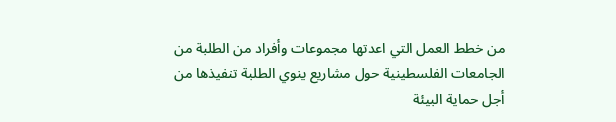من خطط العمل التي اعدتها مجموعات وأفراد من الطلبة من الجامعات الفلسطينية حول مشاريع ينوي الطلبة تنفيذها من أجل حماية البيئة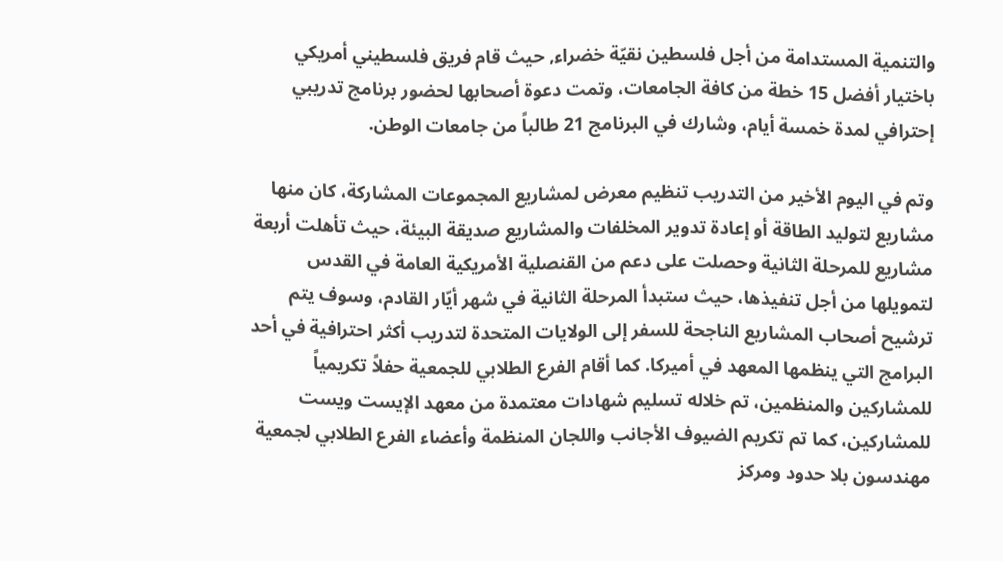والتنمية المستدامة من أجل فلسطين نقيّة خضراء, حيث قام فريق فلسطيني أمريكي باختيار أفضل 15 خطة من كافة الجامعات، وتمت دعوة أصحابها لحضور برنامج تدريبي إحترافي لمدة خمسة أيام، وشارك في البرنامج 21 طالباً من جامعات الوطن.

وتم في اليوم الأخير من التدريب تنظيم معرض لمشاريع المجموعات المشاركة، كان منها مشاريع لتوليد الطاقة أو إعادة تدوير المخلفات والمشاريع صديقة البيئة، حيث تأهلت أربعة مشاريع للمرحلة الثانية وحصلت على دعم من القنصلية الأمريكية العامة في القدس لتمويلها من أجل تنفيذها، حيث ستبدأ المرحلة الثانية في شهر أيّار القادم، وسوف يتم ترشيح أصحاب المشاريع الناجحة للسفر إلى الولايات المتحدة لتدريب أكثر احترافية في أحد البرامج التي ينظمها المعهد في أميركا. كما أقام الفرع الطلابي للجمعية حفلاً تكريمياً للمشاركين والمنظمين، تم خلاله تسليم شهادات معتمدة من معهد الإيست ويست للمشاركين، كما تم تكريم الضيوف الأجانب واللجان المنظمة وأعضاء الفرع الطلابي لجمعية مهندسون بلا حدود ومركز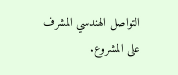التواصل الهندسي المشرف على المشروع.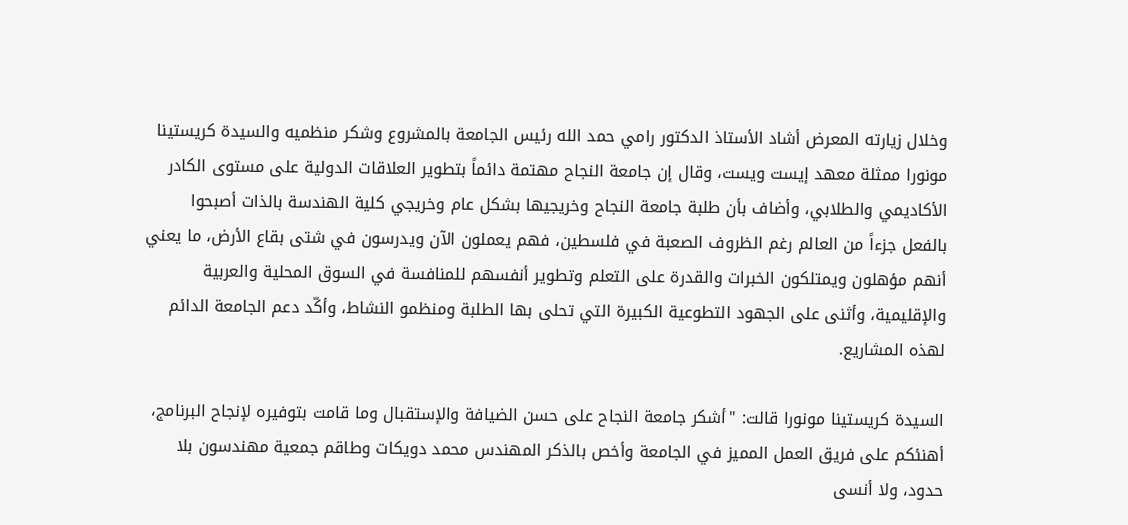وخلال زيارته المعرض أشاد الأستاذ الدكتور رامي حمد الله رئيس الجامعة بالمشروع وشكر منظميه والسيدة كريستينا مونورا ممثلة معهد إيست ويست، وقال إن جامعة النجاح مهتمة دائماً بتطوير العلاقات الدولية على مستوى الكادر الأكاديمي والطلابي، وأضاف بأن طلبة جامعة النجاح وخريجيها بشكل عام وخريجي كلية الهندسة بالذات أصبحوا بالفعل جزءاً من العالم رغم الظروف الصعبة في فلسطين، فهم يعملون الآن ويدرسون في شتى بقاع الأرض، ما يعني أنهم مؤهلون ويمتلكون الخبرات والقدرة على التعلم وتطوير أنفسهم للمنافسة في السوق المحلية والعربية والإقليمية، وأثنى على الجهود التطوعية الكبيرة التي تحلى بها الطلبة ومنظمو النشاط، وأكّد دعم الجامعة الدائم لهذه المشاريع.

السيدة كريستينا مونورا قالت: "أشكر جامعة النجاح على حسن الضيافة والإستقبال وما قامت بتوفيره لإنجاح البرنامج، أهنئكم على فريق العمل المميز في الجامعة وأخص بالذكر المهندس محمد دويكات وطاقم جمعية مهندسون بلا حدود، ولا أنسى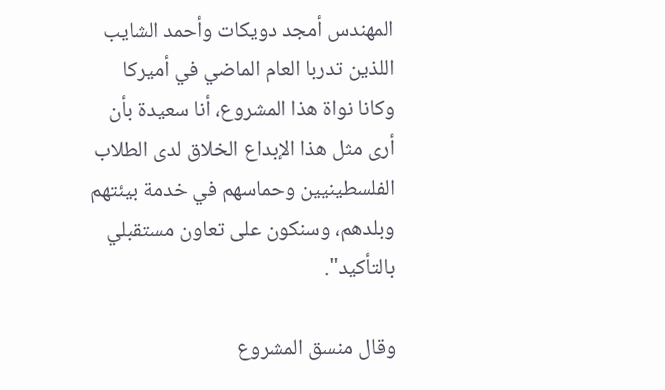المهندس أمجد دويكات وأحمد الشايب اللذين تدربا العام الماضي في أميركا وكانا نواة هذا المشروع، أنا سعيدة بأن أرى مثل هذا الإبداع الخلاق لدى الطلاب الفلسطينيين وحماسهم في خدمة بيئتهم وبلدهم، وسنكون على تعاون مستقبلي بالتأكيد".

وقال منسق المشروع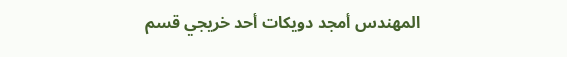المهندس أمجد دويكات أحد خريجي قسم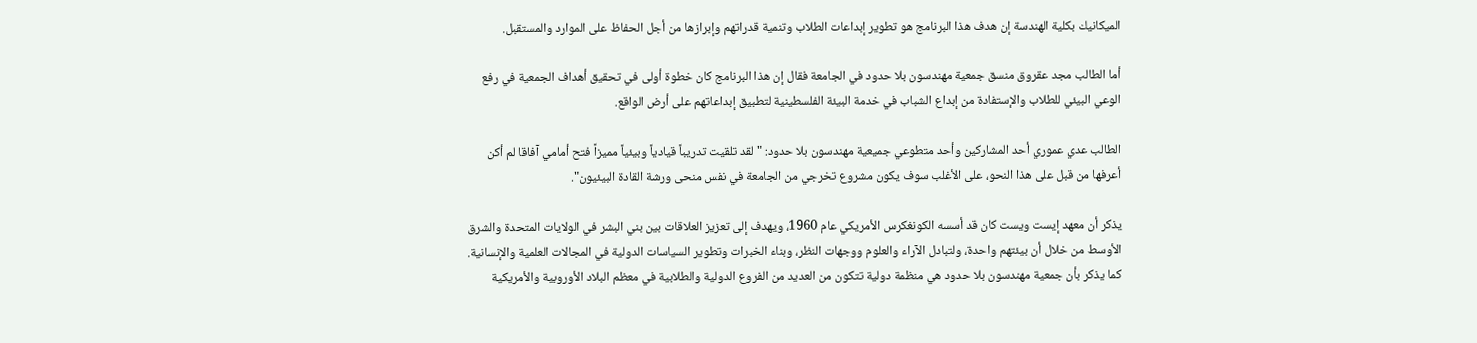الميكانيك بكلية الهندسة إن هدف هذا البرنامج هو تطوير إبداعات الطلاب وتنمية قدراتهم وإبرازها من أجل الحفاظ على الموارد والمستقبل.

أما الطالب مجد عقروق منسق جمعية مهندسون بلا حدود في الجامعة فقال إن هذا البرنامج كان خطوة أولى في تحقيق أهداف الجمعية في رفع الوعي البيئي للطلاب والإستفادة من إبداع الشباب في خدمة البيئة الفلسطينية لتطبيق إبداعاتهم على أرض الواقع.

الطالب عدي عموري أحد المشاركين وأحد متطوعي جميعية مهندسون بلا حدود: "لقد تلقيت تدريباً قيادياً وبيئياً مميزاً فتح أمامي آفاقا لم أكن أعرفها من قبل على هذا النحو، على الأغلب سوف يكون مشروع تخرجي من الجامعة في نفس منحى ورشة القادة البيئيون".

يذكر أن معهد إيست ويست كان قد أسسه الكونغكرس الأمريكي عام 1960، ويهدف إلى تعزيز العلاقات بين بني البشر في الولايات المتحدة والشرق الأوسط من خلال أن بيئتهم واحدة، ولتبادل الآراء والعلوم ووجهات النظر، وبناء الخبرات وتطوير السياسات الدولية في المجالات العلمية والإنسانية. كما يذكر بأن جمعية مهندسون بلا حدود هي منظمة دولية تتكون من العديد من الفروع الدولية والطلابية في معظم البلاد الأوروبية والأمريكية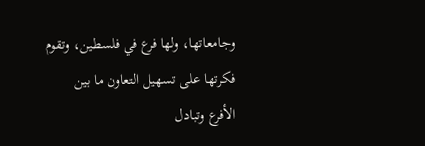وجامعاتها، ولها فرع في فلسطين، وتقوم فكرتها على تسهيل التعاون ما بين الأفرع وتبادل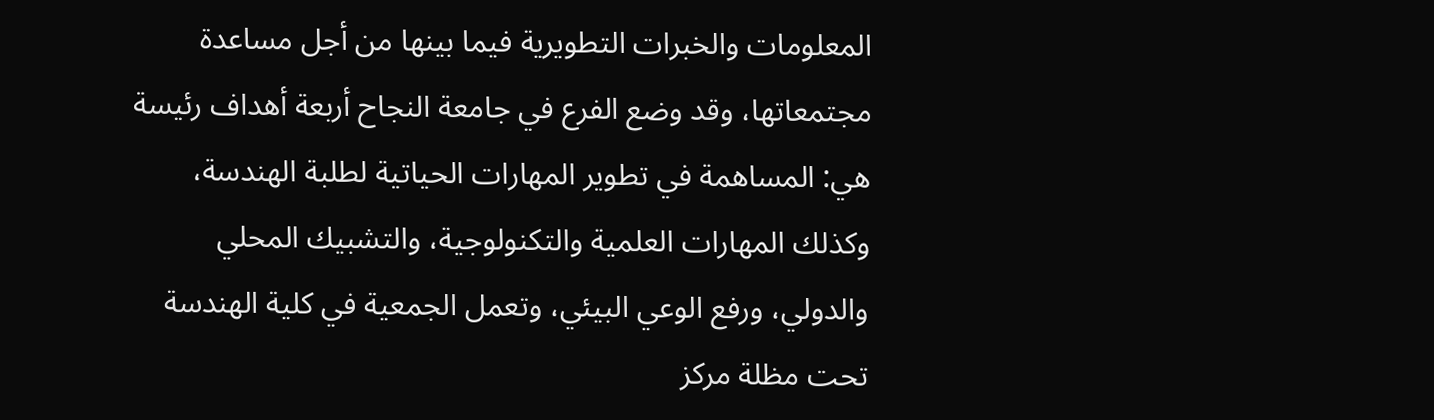المعلومات والخبرات التطويرية فيما بينها من أجل مساعدة مجتمعاتها، وقد وضع الفرع في جامعة النجاح أربعة أهداف رئيسة هي: المساهمة في تطوير المهارات الحياتية لطلبة الهندسة، وكذلك المهارات العلمية والتكنولوجية، والتشبيك المحلي والدولي، ورفع الوعي البيئي، وتعمل الجمعية في كلية الهندسة تحت مظلة مركز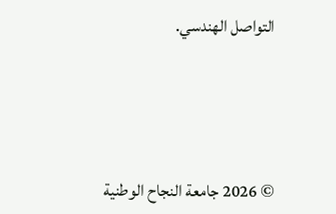التواصل الهندسي.




© 2026 جامعة النجاح الوطنية